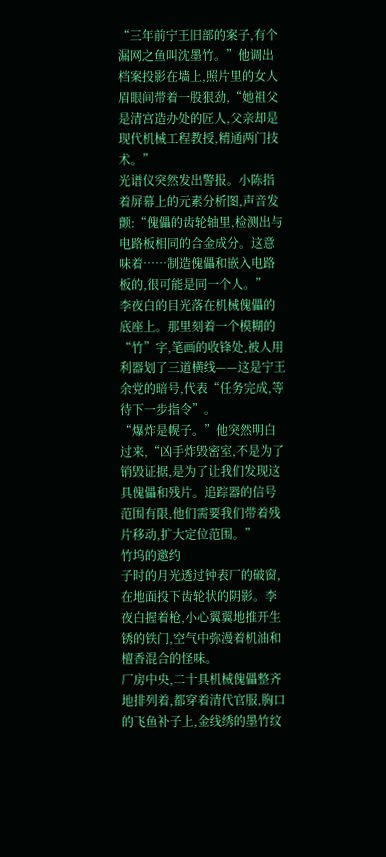“三年前宁王旧部的案子,有个漏网之鱼叫沈墨竹。”他调出档案投影在墙上,照片里的女人眉眼间带着一股狠劲,“她祖父是清宫造办处的匠人,父亲却是现代机械工程教授,精通两门技术。”
光谱仪突然发出警报。小陈指着屏幕上的元素分析图,声音发颤:“傀儡的齿轮轴里,检测出与电路板相同的合金成分。这意味着……制造傀儡和嵌入电路板的,很可能是同一个人。”
李夜白的目光落在机械傀儡的底座上。那里刻着一个模糊的“竹”字,笔画的收锋处,被人用利器划了三道横线——这是宁王余党的暗号,代表“任务完成,等待下一步指令”。
“爆炸是幌子。”他突然明白过来,“凶手炸毁密室,不是为了销毁证据,是为了让我们发现这具傀儡和残片。追踪器的信号范围有限,他们需要我们带着残片移动,扩大定位范围。”
竹坞的邀约
子时的月光透过钟表厂的破窗,在地面投下齿轮状的阴影。李夜白握着枪,小心翼翼地推开生锈的铁门,空气中弥漫着机油和檀香混合的怪味。
厂房中央,二十具机械傀儡整齐地排列着,都穿着清代官服,胸口的飞鱼补子上,金线绣的墨竹纹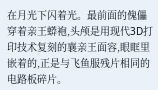在月光下闪着光。最前面的傀儡穿着亲王蟒袍,头颅是用现代3D打印技术复刻的襄亲王面容,眼眶里嵌着的,正是与飞鱼服残片相同的电路板碎片。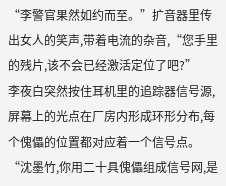“李警官果然如约而至。”扩音器里传出女人的笑声,带着电流的杂音,“您手里的残片,该不会已经激活定位了吧?”
李夜白突然按住耳机里的追踪器信号源,屏幕上的光点在厂房内形成环形分布,每个傀儡的位置都对应着一个信号点。“沈墨竹,你用二十具傀儡组成信号网,是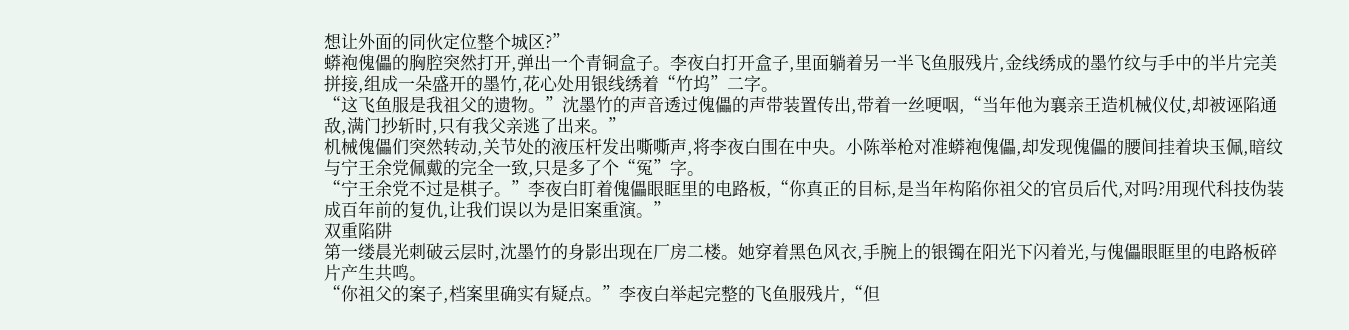想让外面的同伙定位整个城区?”
蟒袍傀儡的胸腔突然打开,弹出一个青铜盒子。李夜白打开盒子,里面躺着另一半飞鱼服残片,金线绣成的墨竹纹与手中的半片完美拼接,组成一朵盛开的墨竹,花心处用银线绣着“竹坞”二字。
“这飞鱼服是我祖父的遗物。”沈墨竹的声音透过傀儡的声带装置传出,带着一丝哽咽,“当年他为襄亲王造机械仪仗,却被诬陷通敌,满门抄斩时,只有我父亲逃了出来。”
机械傀儡们突然转动,关节处的液压杆发出嘶嘶声,将李夜白围在中央。小陈举枪对准蟒袍傀儡,却发现傀儡的腰间挂着块玉佩,暗纹与宁王余党佩戴的完全一致,只是多了个“冤”字。
“宁王余党不过是棋子。”李夜白盯着傀儡眼眶里的电路板,“你真正的目标,是当年构陷你祖父的官员后代,对吗?用现代科技伪装成百年前的复仇,让我们误以为是旧案重演。”
双重陷阱
第一缕晨光刺破云层时,沈墨竹的身影出现在厂房二楼。她穿着黑色风衣,手腕上的银镯在阳光下闪着光,与傀儡眼眶里的电路板碎片产生共鸣。
“你祖父的案子,档案里确实有疑点。”李夜白举起完整的飞鱼服残片,“但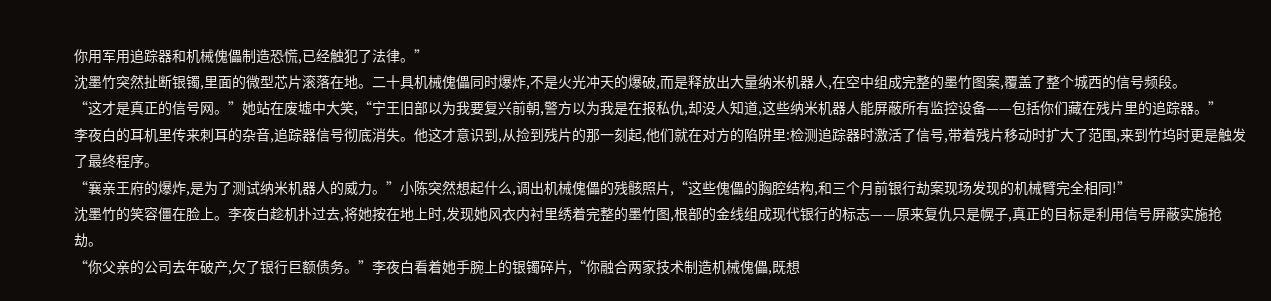你用军用追踪器和机械傀儡制造恐慌,已经触犯了法律。”
沈墨竹突然扯断银镯,里面的微型芯片滚落在地。二十具机械傀儡同时爆炸,不是火光冲天的爆破,而是释放出大量纳米机器人,在空中组成完整的墨竹图案,覆盖了整个城西的信号频段。
“这才是真正的信号网。”她站在废墟中大笑,“宁王旧部以为我要复兴前朝,警方以为我是在报私仇,却没人知道,这些纳米机器人能屏蔽所有监控设备——包括你们藏在残片里的追踪器。”
李夜白的耳机里传来刺耳的杂音,追踪器信号彻底消失。他这才意识到,从捡到残片的那一刻起,他们就在对方的陷阱里:检测追踪器时激活了信号,带着残片移动时扩大了范围,来到竹坞时更是触发了最终程序。
“襄亲王府的爆炸,是为了测试纳米机器人的威力。”小陈突然想起什么,调出机械傀儡的残骸照片,“这些傀儡的胸腔结构,和三个月前银行劫案现场发现的机械臂完全相同!”
沈墨竹的笑容僵在脸上。李夜白趁机扑过去,将她按在地上时,发现她风衣内衬里绣着完整的墨竹图,根部的金线组成现代银行的标志——原来复仇只是幌子,真正的目标是利用信号屏蔽实施抢劫。
“你父亲的公司去年破产,欠了银行巨额债务。”李夜白看着她手腕上的银镯碎片,“你融合两家技术制造机械傀儡,既想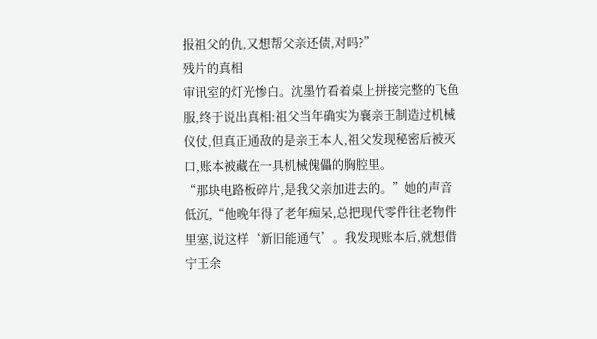报祖父的仇,又想帮父亲还债,对吗?”
残片的真相
审讯室的灯光惨白。沈墨竹看着桌上拼接完整的飞鱼服,终于说出真相:祖父当年确实为襄亲王制造过机械仪仗,但真正通敌的是亲王本人,祖父发现秘密后被灭口,账本被藏在一具机械傀儡的胸腔里。
“那块电路板碎片,是我父亲加进去的。”她的声音低沉,“他晚年得了老年痴呆,总把现代零件往老物件里塞,说这样‘新旧能通气’。我发现账本后,就想借宁王余